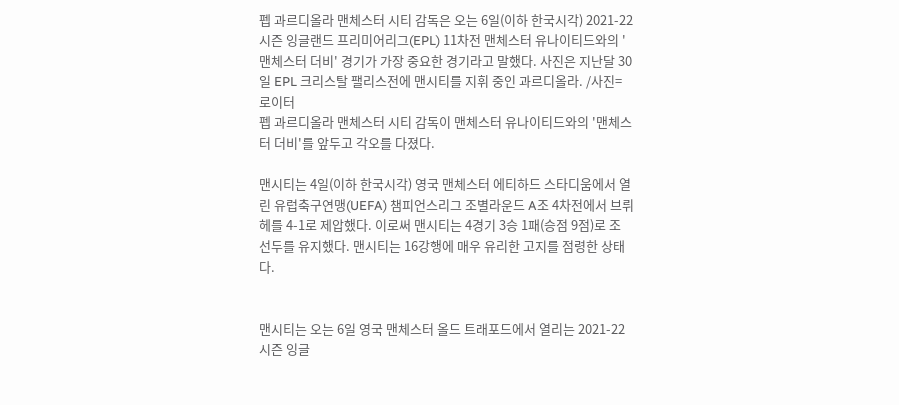펩 과르디올라 맨체스터 시티 감독은 오는 6일(이하 한국시각) 2021-22시즌 잉글랜드 프리미어리그(EPL) 11차전 맨체스터 유나이티드와의 '맨체스터 더비' 경기가 가장 중요한 경기라고 말했다. 사진은 지난달 30일 EPL 크리스탈 팰리스전에 맨시티를 지휘 중인 과르디올라. /사진= 로이터
펩 과르디올라 맨체스터 시티 감독이 맨체스터 유나이티드와의 '맨체스터 더비'를 앞두고 각오를 다졌다.

맨시티는 4일(이하 한국시각) 영국 맨체스터 에티하드 스타디움에서 열린 유럽축구연맹(UEFA) 챔피언스리그 조별라운드 A조 4차전에서 브뤼헤를 4-1로 제압했다. 이로써 맨시티는 4경기 3승 1패(승점 9점)로 조 선두를 유지했다. 맨시티는 16강행에 매우 유리한 고지를 점령한 상태다.


맨시티는 오는 6일 영국 맨체스터 올드 트래포드에서 열리는 2021-22시즌 잉글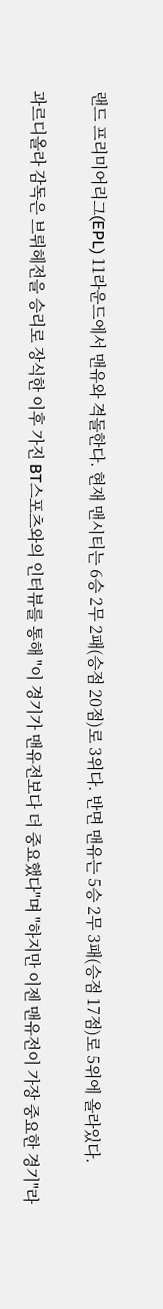랜드 프리미어리그(EPL) 11라운드에서 맨유와 격돌한다. 현재 맨시티는 6승 2무 2패(승점 20점)로 3위다. 반면 맨유는 5승 2무 3패(승점 17점)로 5위에 올라있다.

과르디올라 감독은 브뤼헤전을 승리로 장식한 이후 가진 BT스포츠와의 인터뷰를 통해 "이 경기가 맨유전보다 더 중요했다"며 "하지만 이젠 맨유전이 가장 중요한 경기"라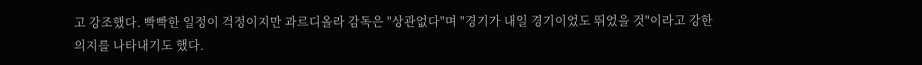고 강조했다. 빡빡한 일정이 걱정이지만 과르디올라 감독은 "상관없다"며 "경기가 내일 경기이었도 뛰었을 것"이라고 강한 의지를 나타내기도 했다.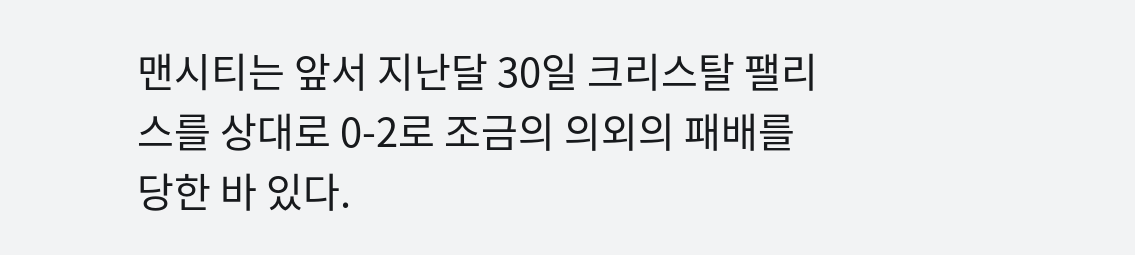맨시티는 앞서 지난달 30일 크리스탈 팰리스를 상대로 0-2로 조금의 의외의 패배를 당한 바 있다.